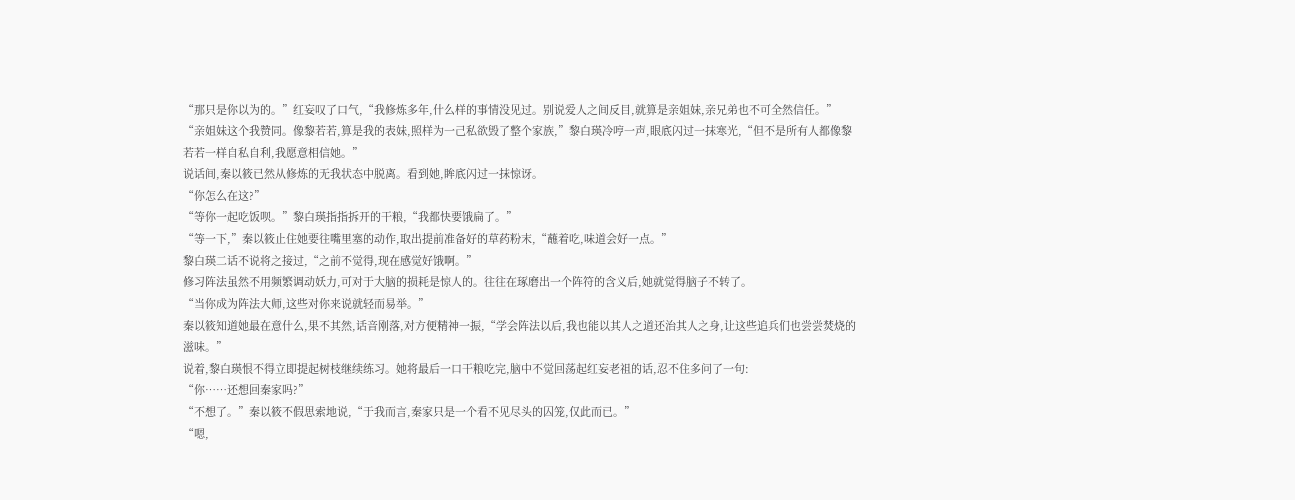“那只是你以为的。”红妄叹了口气,“我修炼多年,什么样的事情没见过。别说爱人之间反目,就算是亲姐妹,亲兄弟也不可全然信任。”
“亲姐妹这个我赞同。像黎若若,算是我的表妹,照样为一己私欲毁了整个家族,”黎白瑛冷哼一声,眼底闪过一抹寒光,“但不是所有人都像黎若若一样自私自利,我愿意相信她。”
说话间,秦以筱已然从修炼的无我状态中脱离。看到她,眸底闪过一抹惊讶。
“你怎么在这?”
“等你一起吃饭呗。”黎白瑛指指拆开的干粮,“我都快要饿扁了。”
“等一下,”秦以筱止住她要往嘴里塞的动作,取出提前准备好的草药粉末,“蘸着吃,味道会好一点。”
黎白瑛二话不说将之接过,“之前不觉得,现在感觉好饿啊。”
修习阵法虽然不用频繁调动妖力,可对于大脑的损耗是惊人的。往往在琢磨出一个阵符的含义后,她就觉得脑子不转了。
“当你成为阵法大师,这些对你来说就轻而易举。”
秦以筱知道她最在意什么,果不其然,话音刚落,对方便精神一振,“学会阵法以后,我也能以其人之道还治其人之身,让这些追兵们也尝尝焚烧的滋味。”
说着,黎白瑛恨不得立即提起树枝继续练习。她将最后一口干粮吃完,脑中不觉回荡起红妄老祖的话,忍不住多问了一句:
“你……还想回秦家吗?”
“不想了。”秦以筱不假思索地说,“于我而言,秦家只是一个看不见尽头的囚笼,仅此而已。”
“嗯,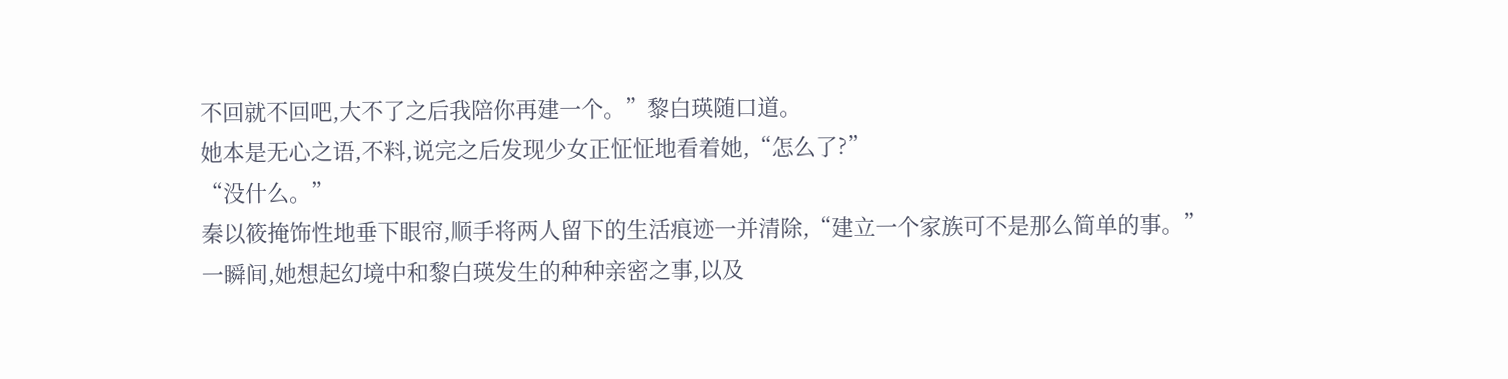不回就不回吧,大不了之后我陪你再建一个。”黎白瑛随口道。
她本是无心之语,不料,说完之后发现少女正怔怔地看着她,“怎么了?”
“没什么。”
秦以筱掩饰性地垂下眼帘,顺手将两人留下的生活痕迹一并清除,“建立一个家族可不是那么简单的事。”
一瞬间,她想起幻境中和黎白瑛发生的种种亲密之事,以及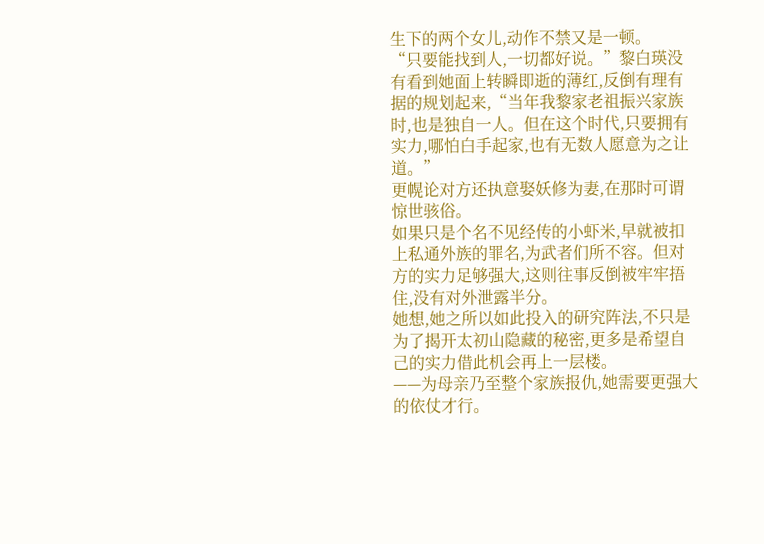生下的两个女儿,动作不禁又是一顿。
“只要能找到人,一切都好说。”黎白瑛没有看到她面上转瞬即逝的薄红,反倒有理有据的规划起来,“当年我黎家老祖振兴家族时,也是独自一人。但在这个时代,只要拥有实力,哪怕白手起家,也有无数人愿意为之让道。”
更幌论对方还执意娶妖修为妻,在那时可谓惊世骇俗。
如果只是个名不见经传的小虾米,早就被扣上私通外族的罪名,为武者们所不容。但对方的实力足够强大,这则往事反倒被牢牢捂住,没有对外泄露半分。
她想,她之所以如此投入的研究阵法,不只是为了揭开太初山隐藏的秘密,更多是希望自己的实力借此机会再上一层楼。
——为母亲乃至整个家族报仇,她需要更强大的依仗才行。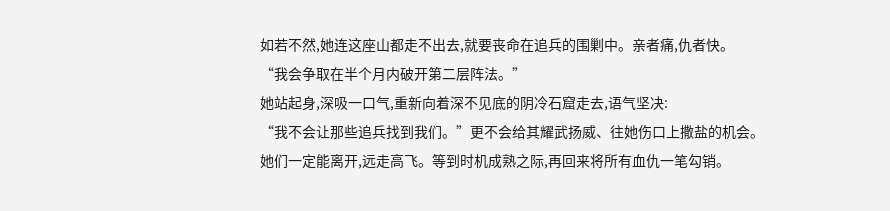如若不然,她连这座山都走不出去,就要丧命在追兵的围剿中。亲者痛,仇者快。
“我会争取在半个月内破开第二层阵法。”
她站起身,深吸一口气,重新向着深不见底的阴冷石窟走去,语气坚决:
“我不会让那些追兵找到我们。”更不会给其耀武扬威、往她伤口上撒盐的机会。
她们一定能离开,远走高飞。等到时机成熟之际,再回来将所有血仇一笔勾销。